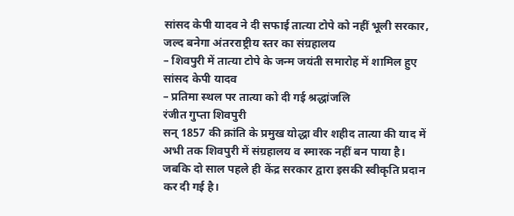सांसद केपी यादव ने दी सफाई तात्या टोपे को नहीं भूली सरकार, जल्द बनेगा अंतरराष्ट्रीय स्तर का संग्रहालय
– शिवपुरी में तात्या टोपे के जन्म जयंती समारोह में शामिल हुए सांसद केपी यादव
– प्रतिमा स्थल पर तात्या को दी गई श्रद्धांजलि
रंजीत गुप्ता शिवपुरी
सन् 1857 की क्रांति के प्रमुख योद्धा वीर शहीद तात्या की याद में अभी तक शिवपुरी में संग्रहालय व स्मारक नहीं बन पाया है। जबकि दो साल पहले ही केंद्र सरकार द्वारा इसकी स्वीकृति प्रदान कर दी गई है।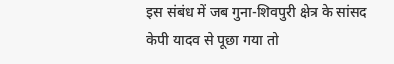इस संबंध में जब गुना-शिवपुरी क्षेत्र के सांसद केपी यादव से पूछा गया तो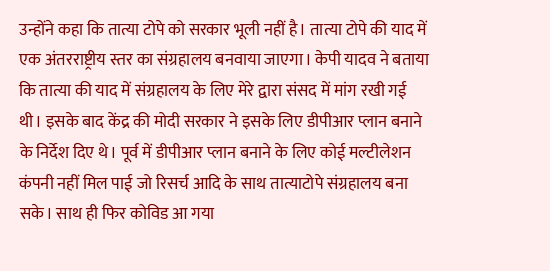उन्होंने कहा कि तात्या टोपे को सरकार भूली नहीं है। तात्या टोपे की याद में एक अंतरराष्ट्रीय स्तर का संग्रहालय बनवाया जाएगा। केपी यादव ने बताया कि तात्या की याद में संग्रहालय के लिए मेरे द्वारा संसद में मांग रखी गई थी। इसके बाद केंद्र की मोदी सरकार ने इसके लिए डीपीआर प्लान बनाने के निर्देश दिए थे। पूर्व में डीपीआर प्लान बनाने के लिए कोई मल्टीलेशन कंपनी नहीं मिल पाई जो रिसर्च आदि के साथ तात्याटोपे संग्रहालय बना सके। साथ ही फिर कोविड आ गया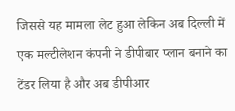जिससे यह मामला लेट हुआ लेकिन अब दिल्ली में एक मल्टीलेशन कंपनी ने डीपीबार प्लान बनाने का टेंडर लिया है और अब डीपीआर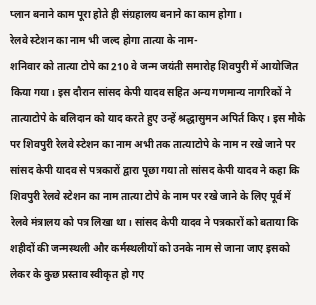प्लान बनाने काम पूरा होते ही संग्रहालय बनाने का काम होगा।
रेलवे स्टेशन का नाम भी जल्द होगा तात्या के नाम-
शनिवार को तात्या टोपे का 210 वे जन्म जयंती समारोह शिवपुरी में आयोजित किया गया। इस दौरान सांसद केपी यादव सहित अन्य गणमान्य नागरिकों ने तात्याटोपे के बलिदान को याद करते हुए उन्हें श्रद्धासुमन अपिर्त किए। इस मौके पर शिवपुरी रेलवे स्टेशन का नाम अभी तक तात्याटोपे के नाम न रखे जाने पर सांसद केपी यादव से पत्रकारों द्वारा पूछा गया तो सांसद केपी यादव ने कहा कि शिवपुरी रेलवे स्टेशन का नाम तात्या टोपे के नाम पर रखे जाने के लिए पूर्व में रेलवे मंत्रालय को पत्र लिखा था। सांसद केपी यादव ने पत्रकारों को बताया कि शहीदों की जन्मस्थली और कर्मस्थलीयों को उनके नाम से जाना जाए इसको लेकर के कुछ प्रस्ताव स्वीकृत हो गए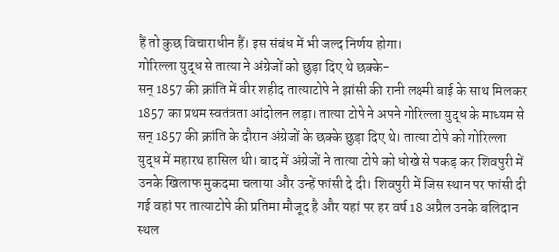हैं तो कुछ विचाराधीन हैं। इस संबंध में भी जल्द निर्णय होगा।
गोरिल्ला युद्ध से तात्या ने अंग्रेजों को छुड़ा दिए थे छक्के-
सन् 1857 की क्रांति में वीर शहीद तात्याटोपे ने झांसी की रानी लक्ष्मी बाई के साथ मिलकर 1857 का प्रथम स्वतंत्रता आंदोलन लड़ा। तात्या टोपे ने अपने गोरिल्ला युद्ध के माध्यम से सन् 1857 की क्रांति के दौरान अंग्रेजों के छक्के छुड़ा दिए थे। तात्या टोपे को गोरिल्ला युद्ध में महारथ हासिल थी। बाद में अंग्रेजों ने तात्या टोपे को धोखे से पकड़ कर शिवपुरी में उनके खिलाफ मुकदमा चलाया और उन्हें फांसी दे दी। शिवपुरी में जिस स्थान पर फांसी दी गई वहां पर तात्याटोपे की प्रतिमा मौजूद है और यहां पर हर वर्ष 18 अप्रैल उनके बलिदान स्थल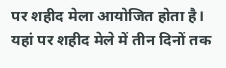पर शहीद मेला आयोजित होता है। यहां पर शहीद मेले में तीन दिनों तक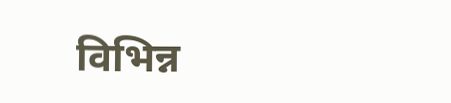विभिन्न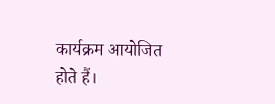कार्यक्रम आयोजित होते हैं।